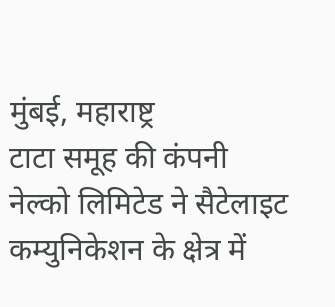मुंबई, महाराष्ट्र
टाटा समूह की कंपनी नेल्को लिमिटेड ने सैटेलाइट कम्युनिकेशन के क्षेत्र में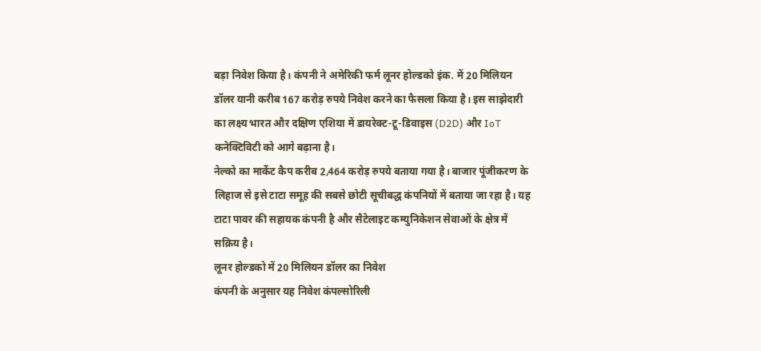बड़ा निवेश किया है। कंपनी ने अमेरिकी फर्म लूनर होल्डको इंक. में 20 मिलियन डॉलर यानी करीब 167 करोड़ रुपये निवेश करने का फैसला किया है। इस साझेदारी का लक्ष्य भारत और दक्षिण एशिया में डायरेक्ट-टू-डिवाइस (D2D) और IoT कनेक्टिविटी को आगे बढ़ाना है।
नेल्को का मार्केट कैप करीब 2,464 करोड़ रुपये बताया गया है। बाजार पूंजीकरण के लिहाज से इसे टाटा समूह की सबसे छोटी सूचीबद्ध कंपनियों में बताया जा रहा है। यह टाटा पावर की सहायक कंपनी है और सैटेलाइट कम्युनिकेशन सेवाओं के क्षेत्र में सक्रिय है।
लूनर होल्डको में 20 मिलियन डॉलर का निवेश
कंपनी के अनुसार यह निवेश कंपल्सोरिली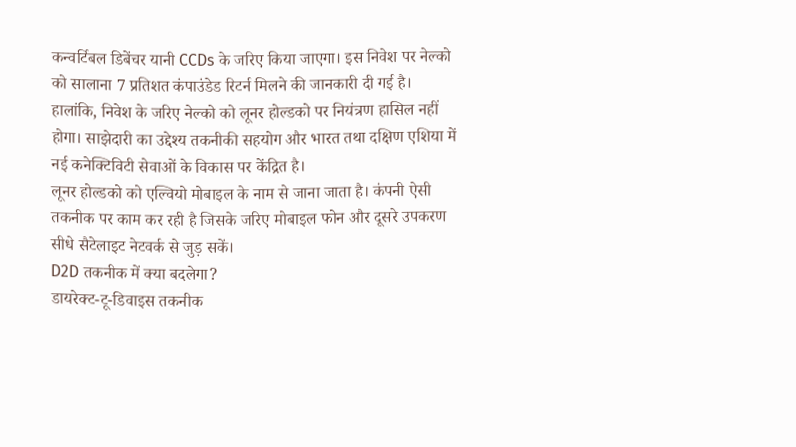कन्वर्टिबल डिबेंचर यानी CCDs के जरिए किया जाएगा। इस निवेश पर नेल्को को सालाना 7 प्रतिशत कंपाउंडेड रिटर्न मिलने की जानकारी दी गई है।
हालांकि, निवेश के जरिए नेल्को को लूनर होल्डको पर नियंत्रण हासिल नहीं होगा। साझेदारी का उद्देश्य तकनीकी सहयोग और भारत तथा दक्षिण एशिया में नई कनेक्टिविटी सेवाओं के विकास पर केंद्रित है।
लूनर होल्डको को एल्वियो मोबाइल के नाम से जाना जाता है। कंपनी ऐसी तकनीक पर काम कर रही है जिसके जरिए मोबाइल फोन और दूसरे उपकरण सीधे सैटेलाइट नेटवर्क से जुड़ सकें।
D2D तकनीक में क्या बदलेगा?
डायरेक्ट-टू-डिवाइस तकनीक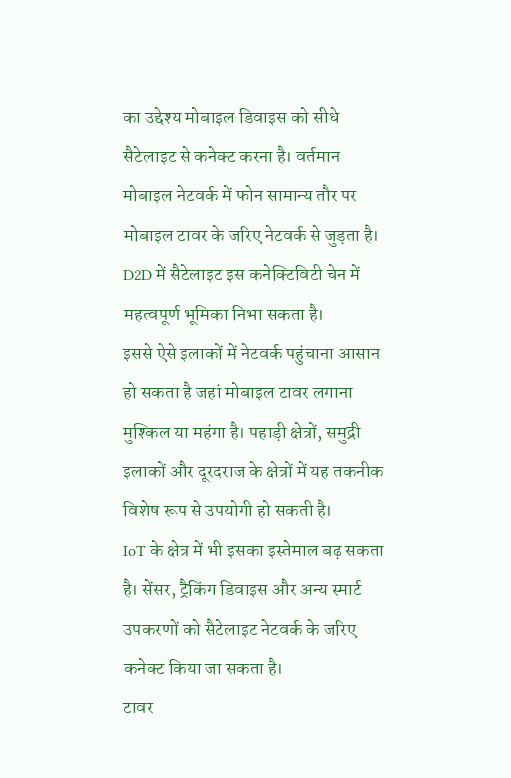का उद्देश्य मोबाइल डिवाइस को सीधे सैटेलाइट से कनेक्ट करना है। वर्तमान मोबाइल नेटवर्क में फोन सामान्य तौर पर मोबाइल टावर के जरिए नेटवर्क से जुड़ता है। D2D में सैटेलाइट इस कनेक्टिविटी चेन में महत्वपूर्ण भूमिका निभा सकता है।
इससे ऐसे इलाकों में नेटवर्क पहुंचाना आसान हो सकता है जहां मोबाइल टावर लगाना मुश्किल या महंगा है। पहाड़ी क्षेत्रों, समुद्री इलाकों और दूरदराज के क्षेत्रों में यह तकनीक विशेष रूप से उपयोगी हो सकती है।
IoT के क्षेत्र में भी इसका इस्तेमाल बढ़ सकता है। सेंसर, ट्रैकिंग डिवाइस और अन्य स्मार्ट उपकरणों को सैटेलाइट नेटवर्क के जरिए कनेक्ट किया जा सकता है।
टावर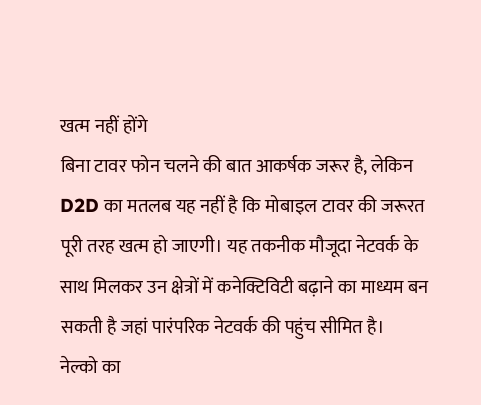खत्म नहीं होंगे
बिना टावर फोन चलने की बात आकर्षक जरूर है, लेकिन D2D का मतलब यह नहीं है कि मोबाइल टावर की जरूरत पूरी तरह खत्म हो जाएगी। यह तकनीक मौजूदा नेटवर्क के साथ मिलकर उन क्षेत्रों में कनेक्टिविटी बढ़ाने का माध्यम बन सकती है जहां पारंपरिक नेटवर्क की पहुंच सीमित है।
नेल्को का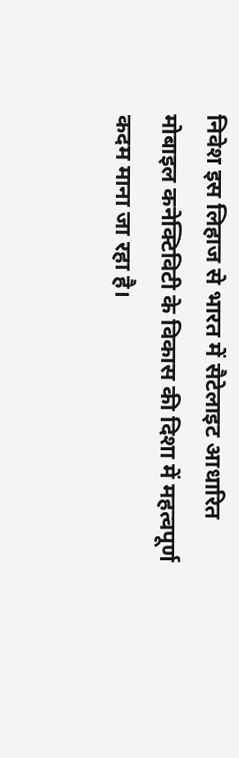निवेश इस लिहाज से भारत में सैटेलाइट आधारित मोबाइल कनेक्टिविटी के विकास की दिशा में महत्वपूर्ण कदम माना जा रहा है।